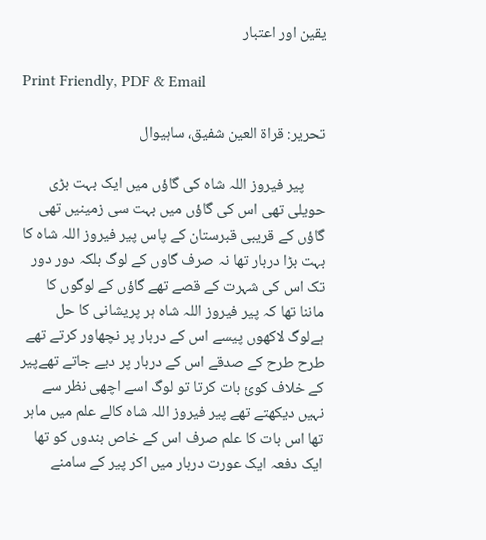یقین اور اعتبار

Print Friendly, PDF & Email

تحریر: قراۃ العین شفیق، ساہیوال

      پیر فیروز اللہ شاہ کی گاؤں میں ایک بہت بڑی حویلی تھی اس کی گاؤں میں بہت سی زمینیں تھی گاؤں کے قریبی قبرستان کے پاس پیر فیروز اللہ شاہ کا بہت بڑا دربار تھا نہ صرف گاوں کے لوگ بلکہ دور دور تک اس کی شہرت کے قصے تھے گاؤں کے لوگوں کا ماننا تھا کہ پیر فیروز اللہ شاہ ہر پریشانی کا حل ہےلوگ لاکھوں پیسے اس کے دربار پر نچھاور کرتے تھے طرح طرح کے صدقے اس کے دربار پر دیے جاتے تھےپیر کے خلاف کوئ بات کرتا تو لوگ اسے اچھی نظر سے نہیں دیکھتے تھے پیر فیروز اللہ شاہ کالے علم میں ماہر تھا اس بات کا علم صرف اس کے خاص بندوں کو تھا ایک دفعہ ایک عورت دربار میں اکر پیر کے سامنے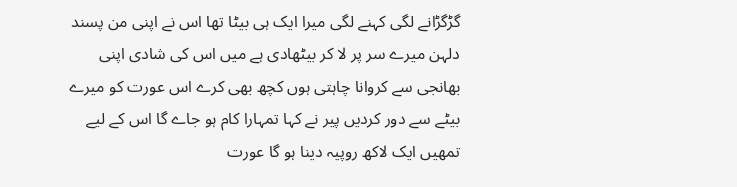گڑگڑانے لگی کہنے لگی میرا ایک ہی بیٹا تھا اس نے اپنی من پسند دلہن میرے سر پر لا کر بیٹھادی ہے میں اس کی شادی اپنی بھانجی سے کروانا چاہتی ہوں کچھ بھی کرے اس عورت کو میرے بیٹے سے دور کردیں پیر نے کہا تمہارا کام ہو جاے گا اس کے لیے تمھیں ایک لاکھ روپیہ دینا ہو گا عورت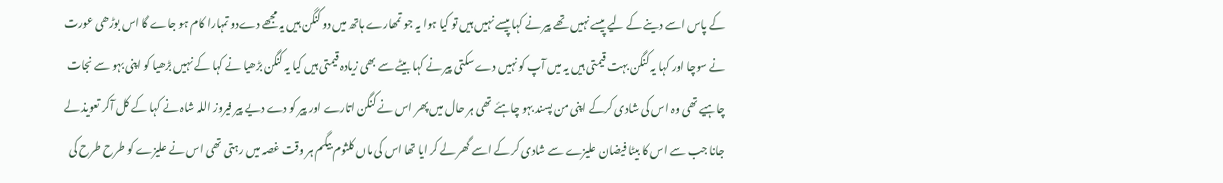کے پاس اسے دینے کے لیے پیسے نہیں تھے پیر نے کہا پیسے نہیں ہیں تو کیا ہوا یہ جو تمھارے ہاتھ میں دو کنگن ہیں یہ مجھے دےدو تمہارا کام ہو جاے گا اس بوڑھی عورت نے سوچا اور کہا یہ کنگن بہت قیمتی ہیں یہ میں آپ کو نہیں دے سکتی پیر نے کہا بیٹے سے بھی زیادہ قیمتی ہیں کیا یہ کنگن بڑھیا نے کہا کے نہیں بڑھیا کو اپنی بہو سے نجات چاہیے تھی وہ اس کی شادی کرکے اپنی من پسند بہو چاہئے تھی ہر حال میں پھر اس نے کنگن اتارے اور پیر کو دے دیے پیر فیروز اللہ شاہ نے کہا کے کل آکر تعویذ لے جانا جب سے اس کا بیٹا فیضان علیزے سے شادی کر کے اسے گھر لے کر ایا تھا اس کی ماں کلثوم بیگم ہر وقت غصہ میں رہتی تھی اس نے علیزے کو طرح طرح کی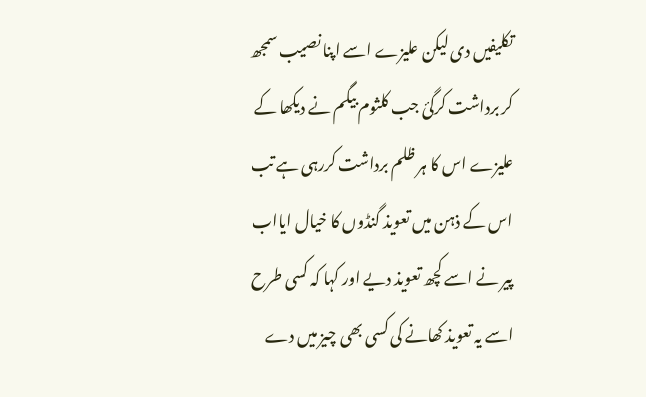تکلیفیں دی لیکن علیزے اسے اپنا نصیب سمجھ کر برداشت کرگئ جب کلثوم بیگم نے دیکھا کے علیزے اس کا ہر ظلم برداشت کررہی ہے تب اس کے ذہن میں تعویذ گنڈوں کا خیال ایااب پیر نے اسے کچھ تعویذ دیے اور کہا کہ کسی طرح اسے یہ تعویذ کھانے کی کسی بھی چیز میں دے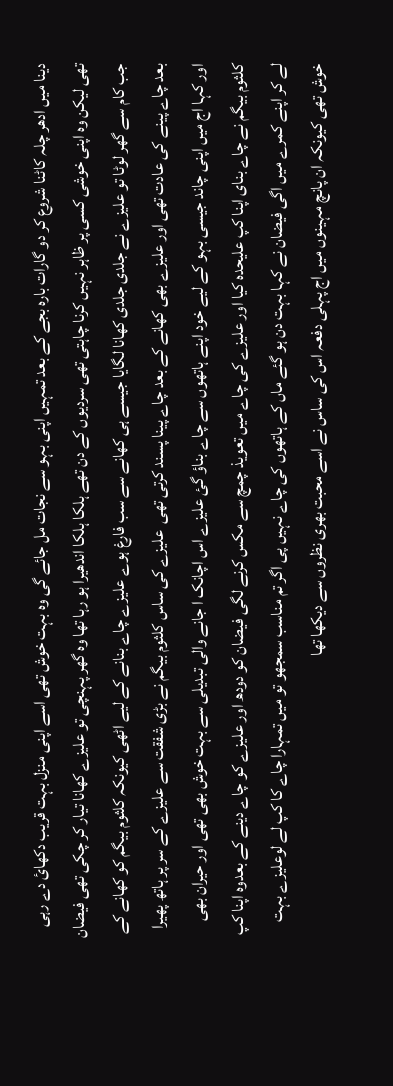دینا میں ادھر چلہ کاٹنا شروع کر دو گارات بارہ بجے کے بعد تمہیں اپنی بہو سے نجات مل جائے گی وہ بہت خوش تھی اسے اپنی منزل بہت قریب دکھائ دے رہی تھی لیکن وہ اپنی خوشی کسی پر ظاہر نہیں کرنا چاہتی تھی سردیوں کے دن تھے ہلکا ہلکا اندھیرا ہو رہا تھا وہ گھر پہنچی تو علیزے کھانا تیار کر چکی تھی فیضان جب کام سے گھر لوٹا تو علیزے نے جلدی جلدی کھانا لگایا جیسے ہی کھانے سے سب فارغ ہوے علیزے چاے بنانے کے لیے اٹھی کیونکہ کلثوم بیگم کو کھانے کے بعد چاے پینے کی عادت تھی اور علیزے بھی کھانے کے بعد چاے پینا پسند کرتی تھی  علیزے کی ساس کلثوم بیگم نے بڑی شفقت سے علیزے کے سر پر ہاتھ پھیرا اور کہا اج میں اپنی چاند جیسی بہو کے لیے خود اپنے ہاتھوں سے چاے بناؤ گئ علیزے اس اچانک ا جانے والی تبدیلی سے بہت خوش بھی تھی اور حیران بھی کلثوم بیگم نے چاے بنای اپنا کپ علیحدہ کیا اور علیزے کی چاے میں تعویذ چمچ سے مکس کرنے لگی فیضان کو دودھ اور علیزے کو چاے دینے کے بعدوہ اپنا کپ لے کر اپنے کمرے میں اگی فیضان نے کہا بہت دن ہو گئے ماں کے ہاتھوں کی چاے نہیں پی اگر تم مناسب سمجھو تو میں تمہارا چاے کا کپ لے لوعلیزے بہت خوش تھی کیونکہ ان پانچ مہینوں میں اج پہلی دفعہ اس کی ساس نے اسے محبت بھری نظروں سے دیکھا تھا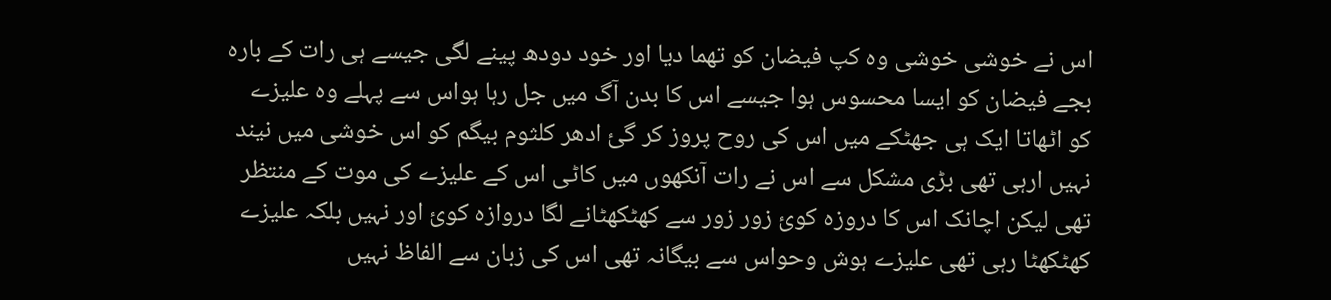اس نے خوشی خوشی وہ کپ فیضان کو تھما دیا اور خود دودھ پینے لگی جیسے ہی رات کے بارہ بجے فیضان کو ایسا محسوس ہوا جیسے اس کا بدن آگ میں جل رہا ہواس سے پہلے وہ علیزے کو اٹھاتا ایک ہی جھٹکے میں اس کی روح پروز کر گئ ادھر کلثوم بیگم کو اس خوشی میں نیند نہیں ارہی تھی بڑی مشکل سے اس نے رات آنکھوں میں کاٹی اس کے علیزے کی موت کے منتظر تھی لیکن اچانک اس کا دروزہ کوئ زور زور سے کھٹکھٹانے لگا دروازہ کوئ اور نہیں بلکہ علیزے کھٹکھٹا رہی تھی علیزے ہوش وحواس سے بیگانہ تھی اس کی زبان سے الفاظ نہیں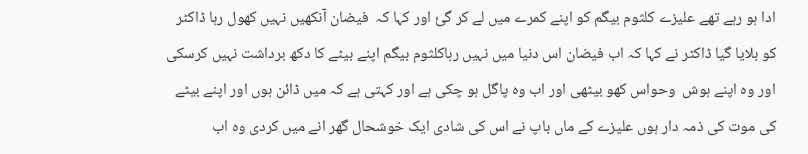ادا ہو رہے تھے علیزے کلثوم بیگم کو اپنے کمرے میں لے کر گئ اور کہا کہ  فیضان آنکھیں نہیں کھول رہا ڈاکٹر کو بلایا گیا ڈاکٹر نے کہا کہ اب فیضان اس دنیا میں نہیں رہاکلثوم بیگم اپنے بیٹے کا دکھ برداشت نہیں کرسکی اور وہ اپنے ہوش  وحواس کھو بیٹھی اور اب وہ پاگل ہو چکی ہے اور کہتی ہے کہ میں ڈائن ہوں اور اپنے بیٹے کی موت کی ذمہ دار ہوں علیزے کے ماں باپ نے اس کی شادی ایک خوشحال گھر انے میں کردی وہ اب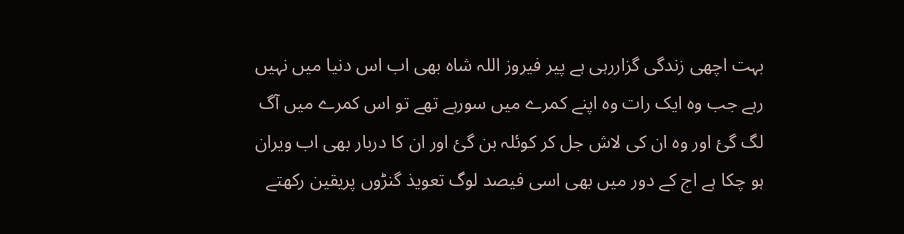بہت اچھی زندگی گزاررہی ہے پیر فیروز اللہ شاہ بھی اب اس دنیا میں نہیں رہے جب وہ ایک رات وہ اپنے کمرے میں سورہے تھے تو اس کمرے میں آگ لگ گئ اور وہ ان کی لاش جل کر کوئلہ بن گئ اور ان کا دربار بھی اب ویران ہو چکا ہے اج کے دور میں بھی اسی فیصد لوگ تعویذ گنڑوں پریقین رکھتے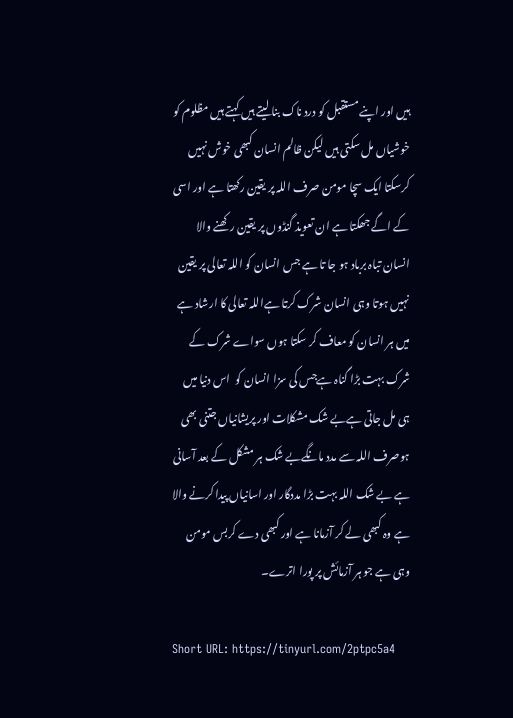ہیں اور اپنے مستقبل کو درد ناک بنا لیتے ہیں کہتے ہیں مظلوم کو خوشیاں مل سکتی ہیں لیکن ظالم انسان کبھی خوش نہیں کرسکتا ایک سچا مومن صرف اللہ پر یقین رکھتا ہے اور اسی کے اگے جھکتا ہے ان تعویذ گنڈوں پر یقین رکھنے والا انسان تباہ برباد ہو جا تا ہے جس انسان کو اللہ تعالی پر یقین نہیں ہوتا وہی انسان شرک کرتا ہےاللہ تعالی کا ارشاد ہے میں ہر انسان کو معاف کر سکتا ہوں سواے شرک کے شرک بہت بڑا گناہ ہےجس کی سزا انسان کو  اس دنیا میں ہی مل جاتی ہےبے شک مشکلات اور پریشانیاں جتنی بھی ہوصرف اللہ سے مدد مانگےبے شک ہر مشکل کے بعد آسانی ہے بے شک اللہ بہت بڑا مددگار اور اسانیاں پیدا کرنے والا ہے وہ کبھی لے کر آزمانا ہے اور کبھی دے کربس مومن وہی ہے جو ہر آزمائش پر پورا اترے۔

Short URL: https://tinyurl.com/2ptpc5a4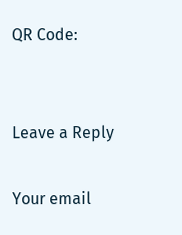QR Code:


Leave a Reply

Your email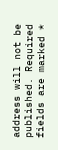address will not be published. Required fields are marked *